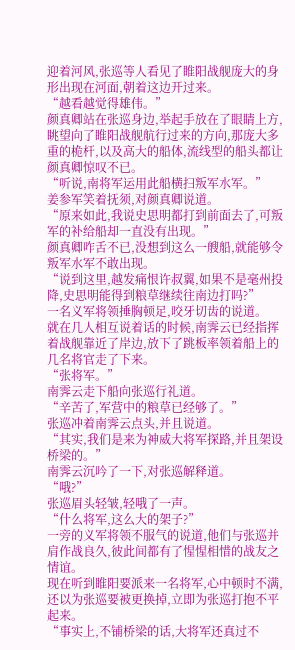迎着河风,张巡等人看见了睢阳战舰庞大的身形出现在河面,朝着这边开过来。
“越看越觉得雄伟。”
颜真卿站在张巡身边,举起手放在了眼睛上方,眺望向了睢阳战舰航行过来的方向,那庞大多重的桅杆,以及高大的船体,流线型的船头都让颜真卿惊叹不已。
“听说,南将军运用此船横扫叛军水军。”
姜参军笑着抚须,对颜真卿说道。
“原来如此,我说史思明都打到前面去了,可叛军的补给船却一直没有出现。”
颜真卿咋舌不已,没想到这么一艘船,就能够令叛军水军不敢出现。
“说到这里,越发痛恨许叔翼,如果不是毫州投降,史思明能得到粮草继续往南边打吗?”
一名义军将领捶胸顿足,咬牙切齿的说道。
就在几人相互说着话的时候,南霁云已经指挥着战舰靠近了岸边,放下了跳板率领着船上的几名将官走了下来。
“张将军。”
南霁云走下船向张巡行礼道。
“辛苦了,军营中的粮草已经够了。”
张巡冲着南霁云点头,并且说道。
“其实,我们是来为神威大将军探路,并且架设桥梁的。”
南霁云沉吟了一下,对张巡解释道。
“哦?”
张巡眉头轻皱,轻哦了一声。
“什么将军,这么大的架子?”
一旁的义军将领不服气的说道,他们与张巡并肩作战良久,彼此间都有了惺惺相惜的战友之情谊。
现在听到睢阳要派来一名将军,心中顿时不满,还以为张巡要被更换掉,立即为张巡打抱不平起来。
“事实上,不铺桥梁的话,大将军还真过不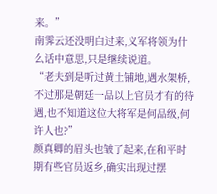来。”
南霁云还没明白过来,义军将领为什么话中意思,只是继续说道。
“老夫到是听过黄土铺地,遇水架桥,不过那是朝廷一品以上官员才有的待遇,也不知道这位大将军是何品级,何许人也?”
颜真卿的眉头也皱了起来,在和平时期有些官员返乡,确实出现过摆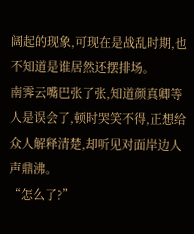阔起的现象,可现在是战乱时期,也不知道是谁居然还摆排场。
南霁云嘴巴张了张,知道颜真卿等人是误会了,顿时哭笑不得,正想给众人解释清楚,却听见对面岸边人声鼎沸。
“怎么了?”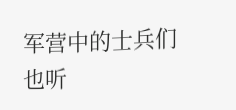军营中的士兵们也听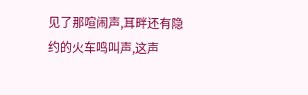见了那喧闹声,耳畔还有隐约的火车鸣叫声,这声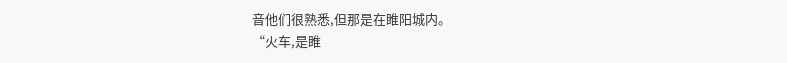音他们很熟悉,但那是在睢阳城内。
“火车,是睢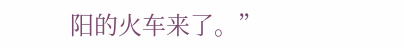阳的火车来了。”